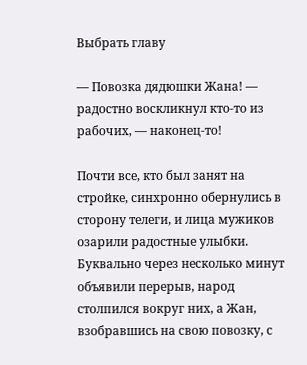Выбрать главу

— Повозка дядюшки Жана! — радостно воскликнул кто-то из рабочих, — наконец-то!

Почти все, кто был занят на стройке, синхронно обернулись в сторону телеги, и лица мужиков озарили радостные улыбки. Буквально через несколько минут объявили перерыв, народ столпился вокруг них, а Жан, взобравшись на свою повозку, с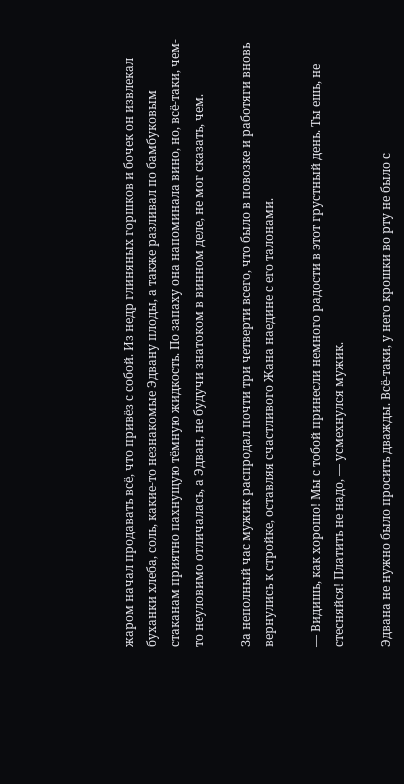жаром начал продавать всё, что привёз с собой. Из недр глиняных горшков и бочек он извлекал буханки хлеба, соль, какие-то незнакомые Эдвану плоды, а также разливал по бамбуковым стаканам приятно пахнущую тёмную жидкость. По запаху она напоминала вино, но, всё-таки, чем-то неуловимо отличалась, а Эдван, не будучи знатоком в винном деле, не мог сказать, чем.

За неполный час мужик распродал почти три четверти всего, что было в повозке и работяги вновь вернулись к стройке, оставляя счастливого Жана наедине с его талонами.

— Видишь, как хорошо! Мы с тобой принесли немного радости в этот грустный день. Ты ешь, не стесняйся! Платить не надо, — усмехнулся мужик.

Эдвана не нужно было просить дважды. Всё-таки, у него крошки во рту не было с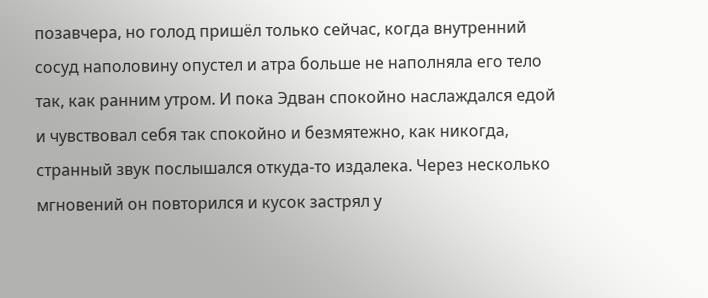позавчера, но голод пришёл только сейчас, когда внутренний сосуд наполовину опустел и атра больше не наполняла его тело так, как ранним утром. И пока Эдван спокойно наслаждался едой и чувствовал себя так спокойно и безмятежно, как никогда, странный звук послышался откуда-то издалека. Через несколько мгновений он повторился и кусок застрял у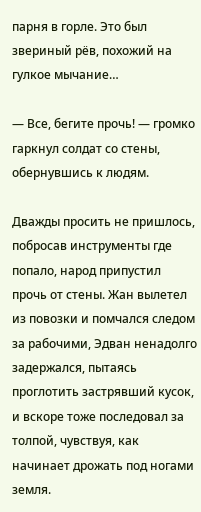парня в горле. Это был звериный рёв, похожий на гулкое мычание…

— Все, бегите прочь! — громко гаркнул солдат со стены, обернувшись к людям.

Дважды просить не пришлось, побросав инструменты где попало, народ припустил прочь от стены. Жан вылетел из повозки и помчался следом за рабочими, Эдван ненадолго задержался, пытаясь проглотить застрявший кусок, и вскоре тоже последовал за толпой, чувствуя, как начинает дрожать под ногами земля.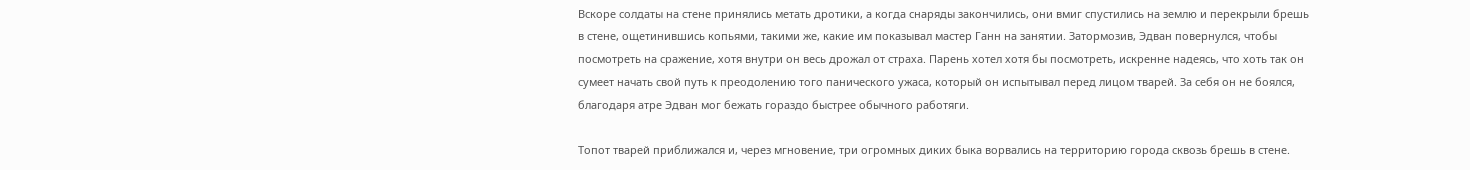Вскоре солдаты на стене принялись метать дротики, а когда снаряды закончились, они вмиг спустились на землю и перекрыли брешь в стене, ощетинившись копьями, такими же, какие им показывал мастер Ганн на занятии. Затормозив, Эдван повернулся, чтобы посмотреть на сражение, хотя внутри он весь дрожал от страха. Парень хотел хотя бы посмотреть, искренне надеясь, что хоть так он сумеет начать свой путь к преодолению того панического ужаса, который он испытывал перед лицом тварей. За себя он не боялся, благодаря атре Эдван мог бежать гораздо быстрее обычного работяги.

Топот тварей приближался и, через мгновение, три огромных диких быка ворвались на территорию города сквозь брешь в стене.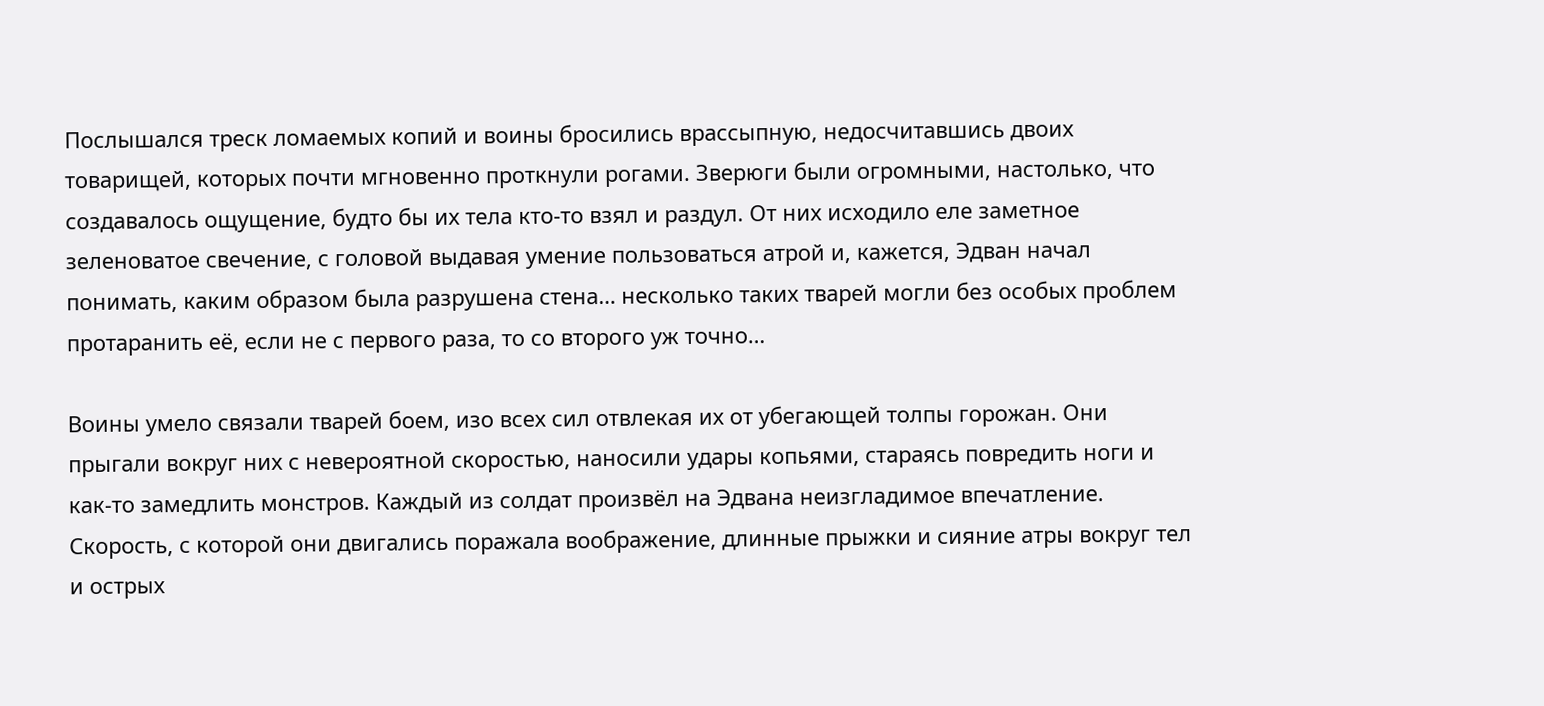Послышался треск ломаемых копий и воины бросились врассыпную, недосчитавшись двоих товарищей, которых почти мгновенно проткнули рогами. Зверюги были огромными, настолько, что создавалось ощущение, будто бы их тела кто-то взял и раздул. От них исходило еле заметное зеленоватое свечение, с головой выдавая умение пользоваться атрой и, кажется, Эдван начал понимать, каким образом была разрушена стена… несколько таких тварей могли без особых проблем протаранить её, если не с первого раза, то со второго уж точно…

Воины умело связали тварей боем, изо всех сил отвлекая их от убегающей толпы горожан. Они прыгали вокруг них с невероятной скоростью, наносили удары копьями, стараясь повредить ноги и как-то замедлить монстров. Каждый из солдат произвёл на Эдвана неизгладимое впечатление. Скорость, с которой они двигались поражала воображение, длинные прыжки и сияние атры вокруг тел и острых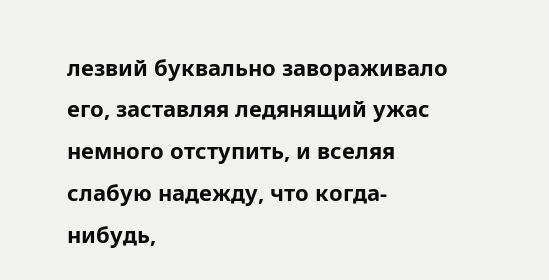лезвий буквально завораживало его, заставляя ледянящий ужас немного отступить, и вселяя слабую надежду, что когда-нибудь,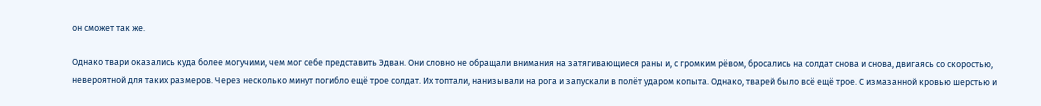он сможет так же.

Однако твари оказались куда более могучими, чем мог себе представить Эдван. Они словно не обращали внимания на затягивающиеся раны и, с громким рёвом, бросались на солдат снова и снова, двигаясь со скоростью, невероятной для таких размеров. Через несколько минут погибло ещё трое солдат. Их топтали, нанизывали на рога и запускали в полёт ударом копыта. Однако, тварей было всё ещё трое. С измазанной кровью шерстью и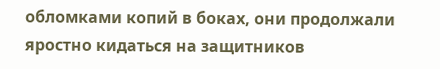обломками копий в боках, они продолжали яростно кидаться на защитников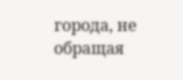города, не обращая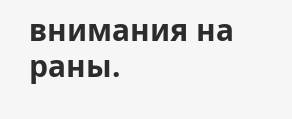внимания на раны.